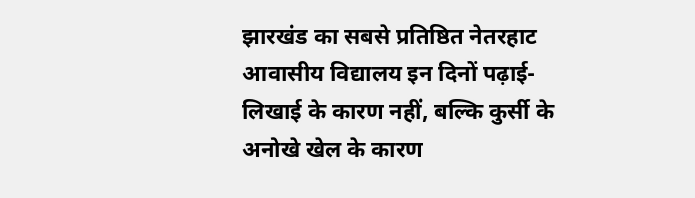झारखंड का सबसे प्रतिष्ठित नेतरहाट आवासीय विद्यालय इन दिनों पढ़ाई-लिखाई के कारण नहीं, बल्कि कुर्सी के अनोखे खेल के कारण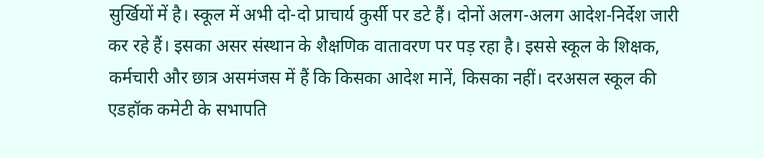सुर्खियों में है। स्कूल में अभी दो-दो प्राचार्य कुर्सी पर डटे हैं। दोनों अलग-अलग आदेश-निर्देश जारी कर रहे हैं। इसका असर संस्थान के शैक्षणिक वातावरण पर पड़ रहा है। इससे स्कूल के शिक्षक, कर्मचारी और छात्र असमंजस में हैं कि किसका आदेश मानें, किसका नहीं। दरअसल स्कूल की एडहॉक कमेटी के सभापति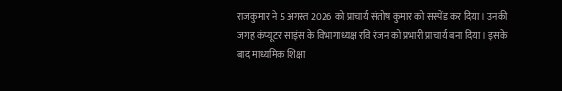राजकुमार ने 5 अगस्त 2026 को प्राचार्य संतोष कुमार को सस्पेंड कर दिया। उनकी जगह कंप्यूटर साइंस के विभागाध्यक्ष रवि रंजन को प्रभारी प्राचार्य बना दिया। इसके बाद माध्यमिक शिक्षा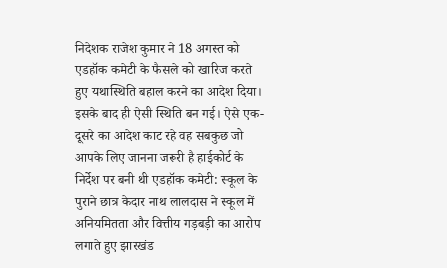निदेशक राजेश कुमार ने 18 अगस्त को एडहॉक कमेटी के फैसले को खारिज करते हुए यथास्थिति बहाल करने का आदेश दिया। इसके बाद ही ऐसी स्थिति बन गई। ऐसे एक-दूसरे का आदेश काट रहे वह सबकुछ जो आपके लिए जानना जरूरी है हाईकोर्ट के निर्देश पर बनी थी एडहॉक कमेटी: स्कूल के पुराने छात्र केदार नाथ लालदास ने स्कूल में अनियमितता और वित्तीय गड़बड़ी का आरोप लगाते हुए झारखंड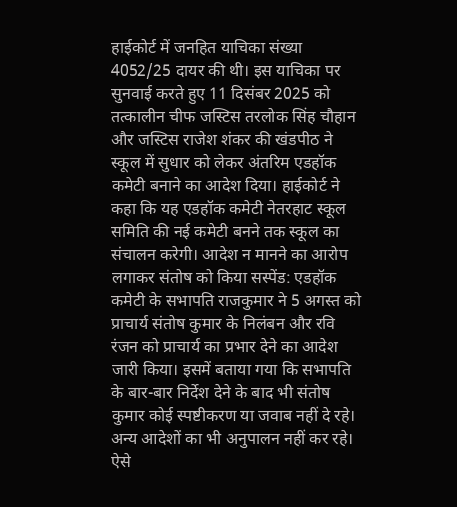हाईकोर्ट में जनहित याचिका संख्या 4052/25 दायर की थी। इस याचिका पर सुनवाई करते हुए 11 दिसंबर 2025 को तत्कालीन चीफ जस्टिस तरलोक सिंह चौहान और जस्टिस राजेश शंकर की खंडपीठ ने स्कूल में सुधार को लेकर अंतरिम एडहॉक कमेटी बनाने का आदेश दिया। हाईकोर्ट ने कहा कि यह एडहॉक कमेटी नेतरहाट स्कूल समिति की नई कमेटी बनने तक स्कूल का संचालन करेगी। आदेश न मानने का आरोप लगाकर संतोष को किया सस्पेंड: एडहॉक कमेटी के सभापति राजकुमार ने 5 अगस्त को प्राचार्य संतोष कुमार के निलंबन और रवि रंजन को प्राचार्य का प्रभार देने का आदेश जारी किया। इसमें बताया गया कि सभापति के बार-बार निर्देश देने के बाद भी संतोष कुमार कोई स्पष्टीकरण या जवाब नहीं दे रहे। अन्य आदेशों का भी अनुपालन नहीं कर रहे। ऐसे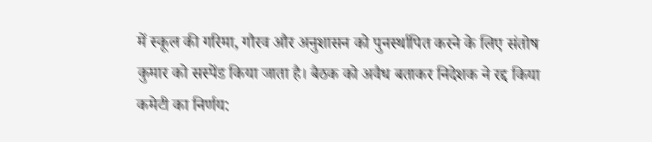में स्कूल की गरिमा, गौरव और अनुशासन को पुनर्स्थापित करने के लिए संतोष कुमार को सस्पेंड किया जाता है। बैठक को अवैध बताकर निदेशक ने रद्द किया कमेटी का निर्णय: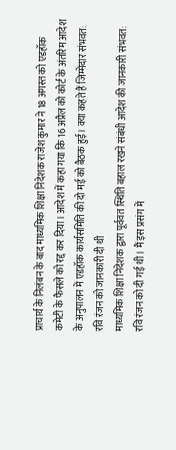प्राचार्य के निलंबन के बाद माध्यमिक शिक्षा निदेशक राजेश कुमार ने 18 अगस्त को एडहॉक कमेटी के फैसले को रद्द कर दिया। आदेश में कहा गया कि 16 अप्रैल को कोर्ट के अंतरिम आदेश के अनुपालन में एडहॉक कार्यसमिति की दो मई को बैठक हुई। क्या कहते हैं जिम्मेदार संभवत: रवि रंजन को जानकारी दी थी
माध्यमिक शिक्षा निदेशक द्वारा पूर्ववत स्थिति बहाल रखने संबंधी आदेश की जानकारी संभवत: रवि रंजन को दी गई थी। मैं इस प्रसंग में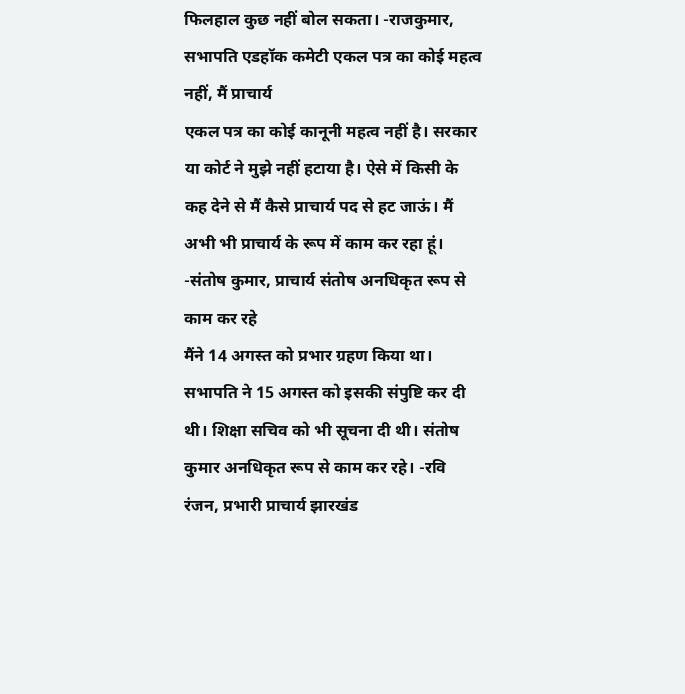फिलहाल कुछ नहीं बोल सकता। -राजकुमार, सभापति एडहॉक कमेटी एकल पत्र का कोई महत्व नहीं, मैं प्राचार्य
एकल पत्र का कोई कानूनी महत्व नहीं है। सरकार या कोर्ट ने मुझे नहीं हटाया है। ऐसे में किसी के कह देने से मैं कैसे प्राचार्य पद से हट जाऊं। मैं अभी भी प्राचार्य के रूप में काम कर रहा हूं। -संतोष कुमार, प्राचार्य संतोष अनधिकृत रूप से काम कर रहे
मैंने 14 अगस्त को प्रभार ग्रहण किया था। सभापति ने 15 अगस्त को इसकी संपुष्टि कर दी थी। शिक्षा सचिव को भी सूचना दी थी। संतोष कुमार अनधिकृत रूप से काम कर रहे। -रवि रंजन, प्रभारी प्राचार्य झारखंड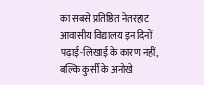का सबसे प्रतिष्ठित नेतरहाट आवासीय विद्यालय इन दिनों पढ़ाई-लिखाई के कारण नहीं, बल्कि कुर्सी के अनोखे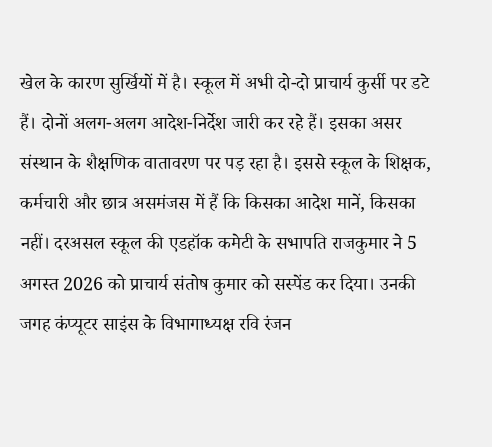खेल के कारण सुर्खियों में है। स्कूल में अभी दो-दो प्राचार्य कुर्सी पर डटे हैं। दोनों अलग-अलग आदेश-निर्देश जारी कर रहे हैं। इसका असर संस्थान के शैक्षणिक वातावरण पर पड़ रहा है। इससे स्कूल के शिक्षक, कर्मचारी और छात्र असमंजस में हैं कि किसका आदेश मानें, किसका नहीं। दरअसल स्कूल की एडहॉक कमेटी के सभापति राजकुमार ने 5 अगस्त 2026 को प्राचार्य संतोष कुमार को सस्पेंड कर दिया। उनकी जगह कंप्यूटर साइंस के विभागाध्यक्ष रवि रंजन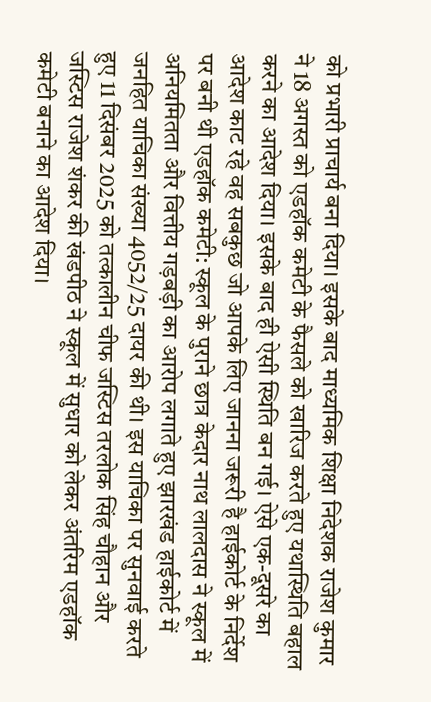को प्रभारी प्राचार्य बना दिया। इसके बाद माध्यमिक शिक्षा निदेशक राजेश कुमार ने 18 अगस्त को एडहॉक कमेटी के फैसले को खारिज करते हुए यथास्थिति बहाल करने का आदेश दिया। इसके बाद ही ऐसी स्थिति बन गई। ऐसे एक-दूसरे का आदेश काट रहे वह सबकुछ जो आपके लिए जानना जरूरी है हाईकोर्ट के निर्देश पर बनी थी एडहॉक कमेटी: स्कूल के पुराने छात्र केदार नाथ लालदास ने स्कूल में अनियमितता और वित्तीय गड़बड़ी का आरोप लगाते हुए झारखंड हाईकोर्ट में जनहित याचिका संख्या 4052/25 दायर की थी। इस याचिका पर सुनवाई करते हुए 11 दिसंबर 2025 को तत्कालीन चीफ जस्टिस तरलोक सिंह चौहान और जस्टिस राजेश शंकर की खंडपीठ ने स्कूल में सुधार को लेकर अंतरिम एडहॉक कमेटी बनाने का आदेश दिया।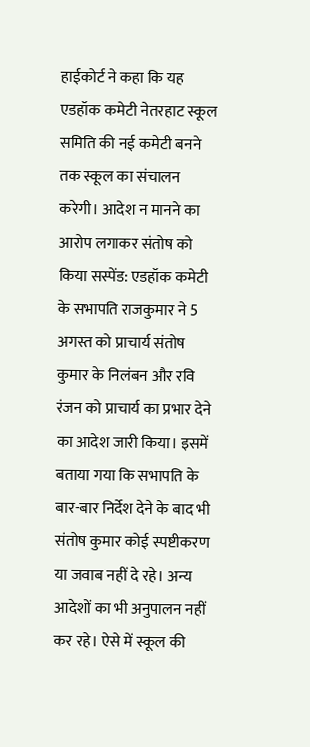हाईकोर्ट ने कहा कि यह एडहॉक कमेटी नेतरहाट स्कूल समिति की नई कमेटी बनने तक स्कूल का संचालन करेगी। आदेश न मानने का आरोप लगाकर संतोष को किया सस्पेंड: एडहॉक कमेटी के सभापति राजकुमार ने 5 अगस्त को प्राचार्य संतोष कुमार के निलंबन और रवि रंजन को प्राचार्य का प्रभार देने का आदेश जारी किया। इसमें बताया गया कि सभापति के बार-बार निर्देश देने के बाद भी संतोष कुमार कोई स्पष्टीकरण या जवाब नहीं दे रहे। अन्य आदेशों का भी अनुपालन नहीं कर रहे। ऐसे में स्कूल की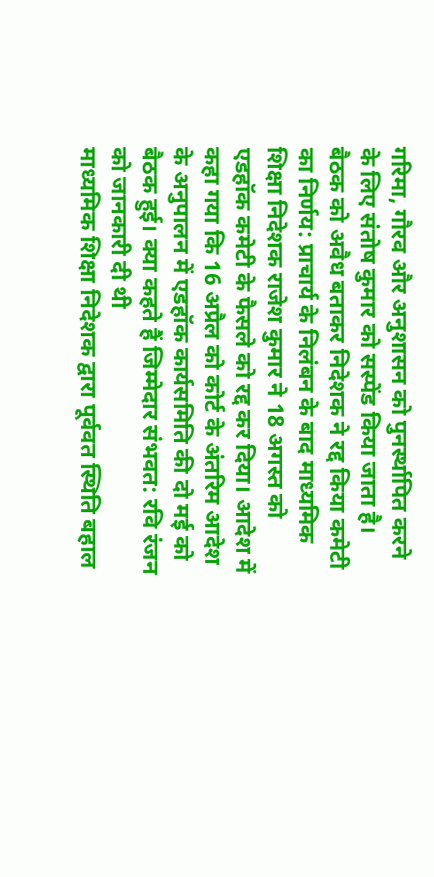गरिमा, गौरव और अनुशासन को पुनर्स्थापित करने के लिए संतोष कुमार को सस्पेंड किया जाता है। बैठक को अवैध बताकर निदेशक ने रद्द किया कमेटी का निर्णय: प्राचार्य के निलंबन के बाद माध्यमिक शिक्षा निदेशक राजेश कुमार ने 18 अगस्त को एडहॉक कमेटी के फैसले को रद्द कर दिया। आदेश में कहा गया कि 16 अप्रैल को कोर्ट के अंतरिम आदेश के अनुपालन में एडहॉक कार्यसमिति की दो मई को बैठक हुई। क्या कहते हैं जिम्मेदार संभवत: रवि रंजन को जानकारी दी थी
माध्यमिक शिक्षा निदेशक द्वारा पूर्ववत स्थिति बहाल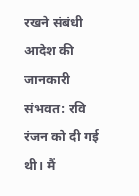रखने संबंधी आदेश की जानकारी संभवत: रवि रंजन को दी गई थी। मैं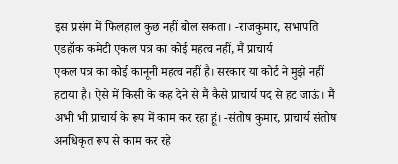इस प्रसंग में फिलहाल कुछ नहीं बोल सकता। -राजकुमार, सभापति एडहॉक कमेटी एकल पत्र का कोई महत्व नहीं, मैं प्राचार्य
एकल पत्र का कोई कानूनी महत्व नहीं है। सरकार या कोर्ट ने मुझे नहीं हटाया है। ऐसे में किसी के कह देने से मैं कैसे प्राचार्य पद से हट जाऊं। मैं अभी भी प्राचार्य के रूप में काम कर रहा हूं। -संतोष कुमार, प्राचार्य संतोष अनधिकृत रूप से काम कर रहे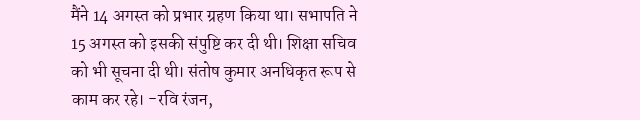मैंने 14 अगस्त को प्रभार ग्रहण किया था। सभापति ने 15 अगस्त को इसकी संपुष्टि कर दी थी। शिक्षा सचिव को भी सूचना दी थी। संतोष कुमार अनधिकृत रूप से काम कर रहे। -रवि रंजन,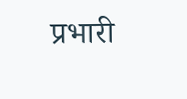प्रभारी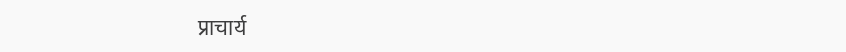प्राचार्य